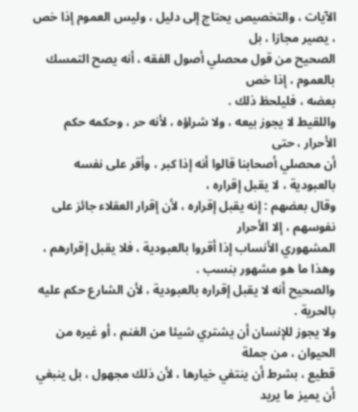الآيات ، والتخصيص يحتاج إلى دليل ، وليس العموم إذا خص ، يصير مجازا ، بل
الصحيح من قول محصلي أصول الفقه ، أنه يصح التمسك بالعموم ، إذا خص
بعضه ، فليلحظ ذلك .
واللقيط لا يجوز بيعه ، ولا شراؤه ، لأنه حر ، وحكمه حكم الأحرار ، حتى
أن محصلي أصحابنا قالوا أنه إذا كبر ، وأقر على نفسه بالعبودية ، لا يقبل إقراره ،
وقال بعضهم : إنه يقبل إقراره ، لأن إقرار العقلاء جائز على نفوسهم ، إلا الأحرار
المشهوري الأنساب إذا أقروا بالعبودية ، فلا يقبل إقرارهم ، وهذا ما هو مشهور بنسب .
والصحيح أنه لا يقبل إقراره بالعبودية ، لأن الشارع حكم عليه بالحرية .
ولا يجوز للإنسان أن يشتري شيئا من الغنم ، أو غيره من الحيوان ، من جملة
قطيع ، بشرط أن ينتفي خيارها ، لأن ذلك مجهول ، بل ينبغي أن يميز ما يريد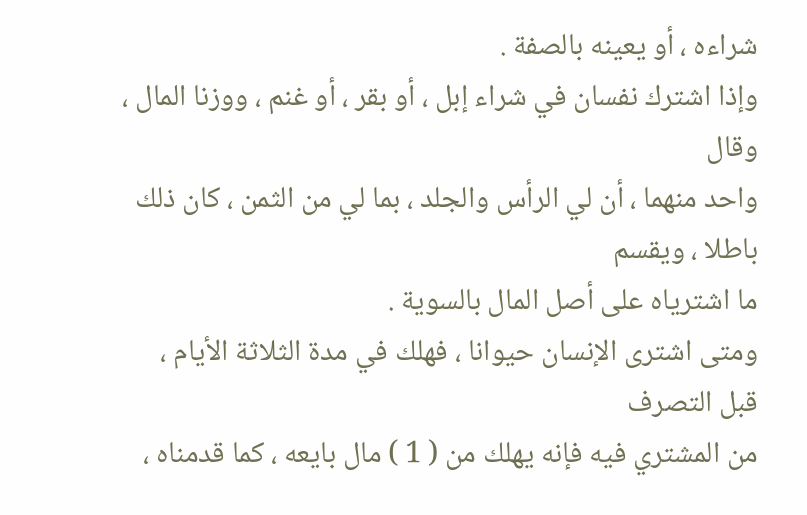شراءه ، أو يعينه بالصفة .
وإذا اشترك نفسان في شراء إبل ، أو بقر ، أو غنم ، ووزنا المال ، وقال
واحد منهما ، أن لي الرأس والجلد ، بما لي من الثمن ، كان ذلك باطلا ، ويقسم
ما اشترياه على أصل المال بالسوية .
ومتى اشترى الإنسان حيوانا ، فهلك في مدة الثلاثة الأيام ، قبل التصرف
من المشتري فيه فإنه يهلك من ( 1 ) مال بايعه ، كما قدمناه ،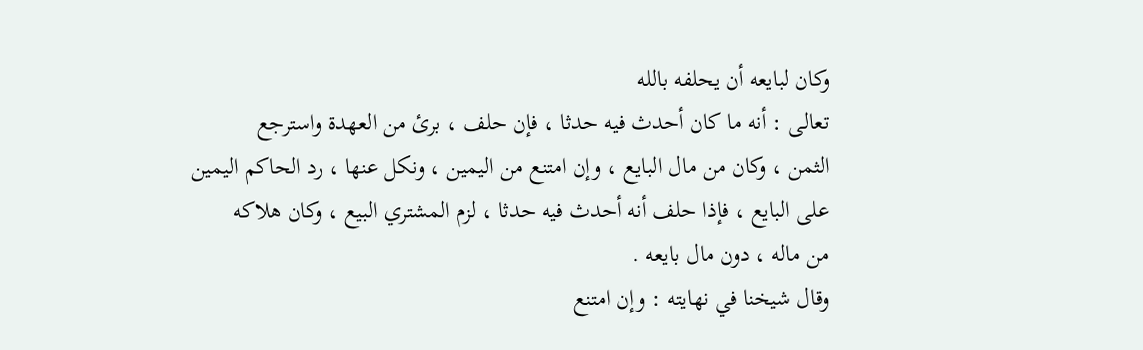وكان لبايعه أن يحلفه بالله
تعالى : أنه ما كان أحدث فيه حدثا ، فإن حلف ، برئ من العهدة واسترجع
الثمن ، وكان من مال البايع ، وإن امتنع من اليمين ، ونكل عنها ، رد الحاكم اليمين
على البايع ، فإذا حلف أنه أحدث فيه حدثا ، لزم المشتري البيع ، وكان هلاكه
من ماله ، دون مال بايعه .
وقال شيخنا في نهايته : وإن امتنع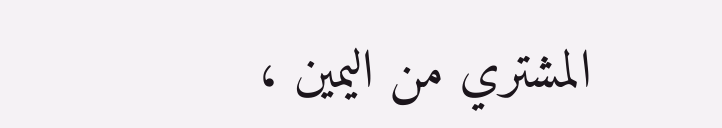المشتري من اليمين ،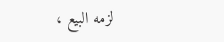لزمه البيع ،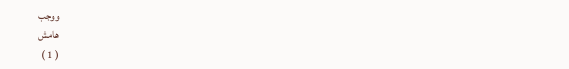ووجب
هامش
( 1 )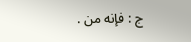ج : فإنه من .